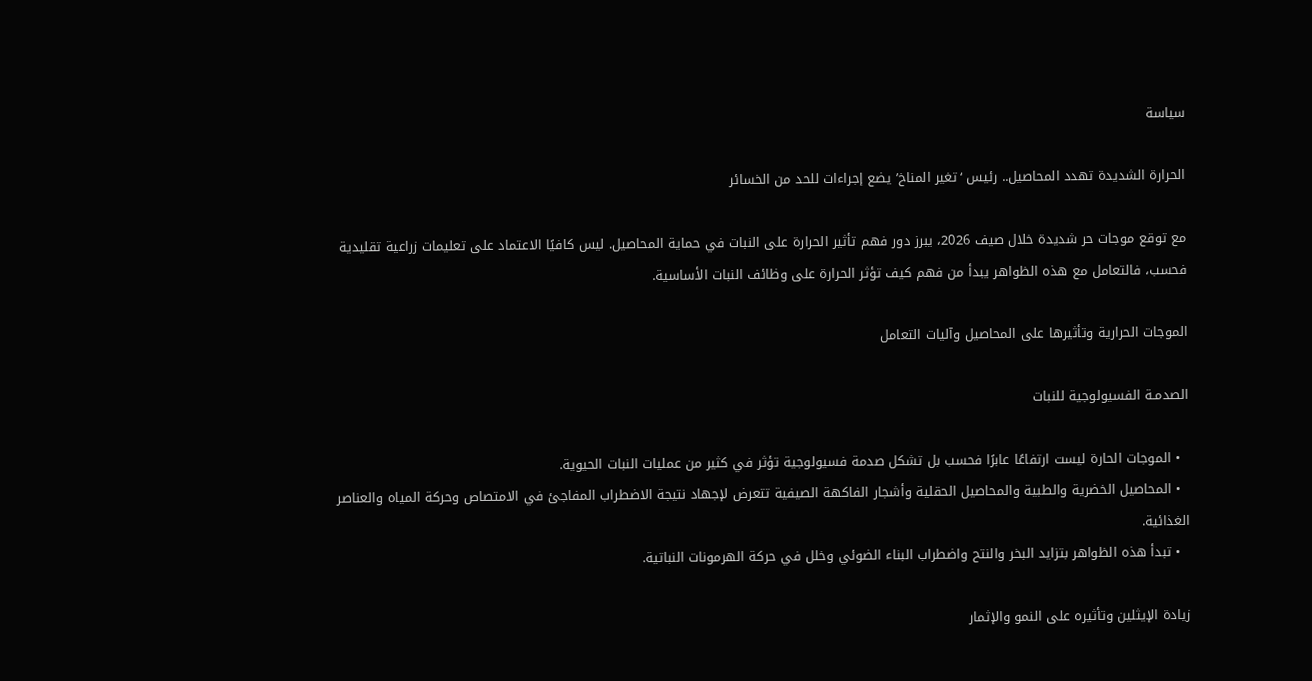سياسة

الحرارة الشديدة تهدد المحاصيل.. رئيس ‘تغير المناخ’ يضع إجراءات للحد من الخسائر

مع توقع موجات حر شديدة خلال صيف 2026، يبرز دور فهم تأثير الحرارة على النبات في حماية المحاصيل. ليس كافيًا الاعتماد على تعليمات زراعية تقليدية فحسب، فالتعامل مع هذه الظواهر يبدأ من فهم كيف تؤثر الحرارة على وظائف النبات الأساسية.

الموجات الحرارية وتأثيرها على المحاصيل وآليات التعامل

الصدمـة الفسيولوجية للنبات

  • الموجات الحارة ليست ارتفاعًا عابرًا فحسب بل تشكل صدمة فسيولوجية تؤثر في كثير من عمليات النبات الحيوية.
  • المحاصيل الخضرية والطبية والمحاصيل الحقلية وأشجار الفاكهة الصيفية تتعرض لإجهاد نتيجة الاضطراب المفاجئ في الامتصاص وحركة المياه والعناصر الغذائية.
  • تبدأ هذه الظواهر بتزايد البخر والنتح واضطراب البناء الضوئي وخلل في حركة الهرمونات النباتية.

زيادة الإيثلين وتأثيره على النمو والإثمار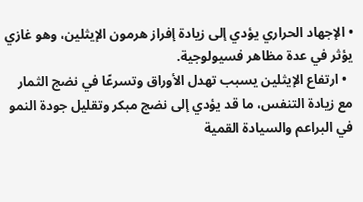• الإجهاد الحراري يؤدي إلى زيادة إفراز هرمون الإيثلين، وهو غازي يؤثر في عدة مظاهر فسيولوجية.
  • ارتفاع الإيثلين يسبب تهدل الأوراق وتسرعًا في نضج الثمار مع زيادة التنفس، ما قد يؤدي إلى نضج مبكر وتقليل جودة النمو في البراعم والسيادة القمية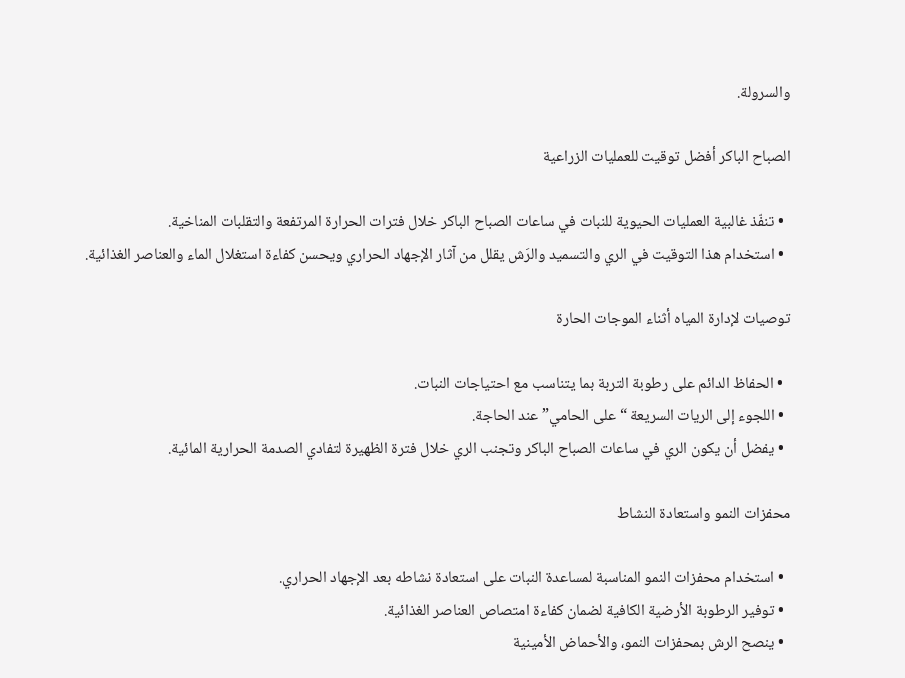والسرولة.

الصباح الباكر أفضل توقيت للعمليات الزراعية

  • تنفّذ غالبية العمليات الحيوية للنبات في ساعات الصباح الباكر خلال فترات الحرارة المرتفعة والتقلبات المناخية.
  • استخدام هذا التوقيت في الري والتسميد والرَش يقلل من آثار الإجهاد الحراري ويحسن كفاءة استغلال الماء والعناصر الغذائية.

توصيات لإدارة المياه أثناء الموجات الحارة

  • الحفاظ الدائم على رطوبة التربة بما يتناسب مع احتياجات النبات.
  • اللجوء إلى الريات السريعة “على الحامي” عند الحاجة.
  • يفضل أن يكون الري في ساعات الصباح الباكر وتجنب الري خلال فترة الظهيرة لتفادي الصدمة الحرارية المائية.

محفزات النمو واستعادة النشاط

  • استخدام محفزات النمو المناسبة لمساعدة النبات على استعادة نشاطه بعد الإجهاد الحراري.
  • توفير الرطوبة الأرضية الكافية لضمان كفاءة امتصاص العناصر الغذائية.
  • ينصح الرش بمحفزات النمو، والأحماض الأمينية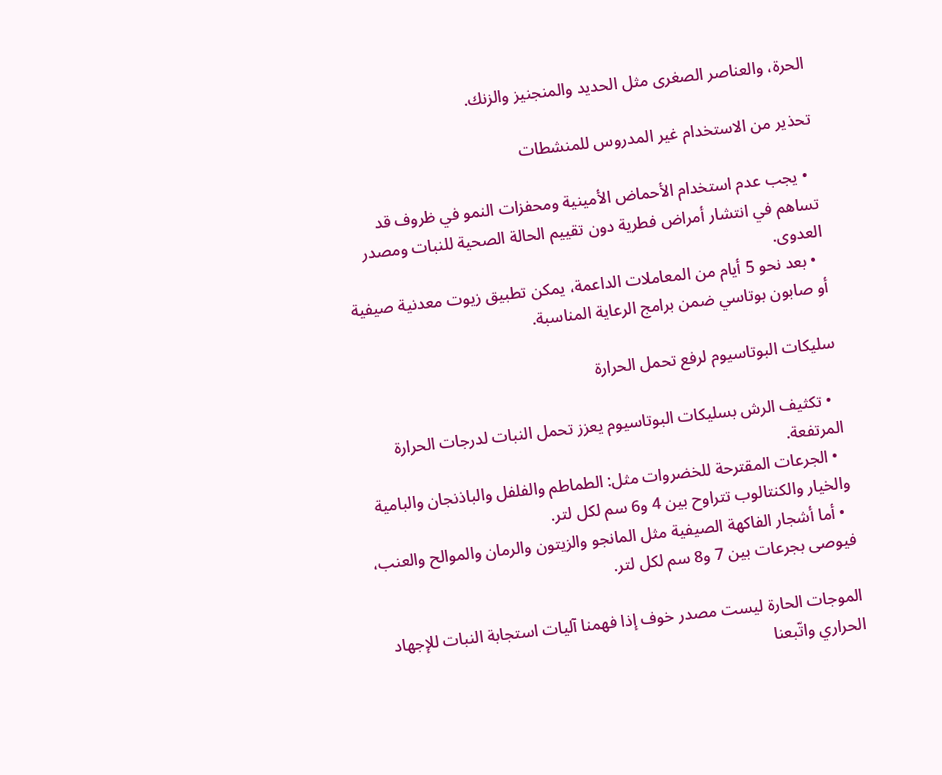الحرة، والعناصر الصغرى مثل الحديد والمنجنيز والزنك.

تحذير من الاستخدام غير المدروس للمنشطات

  • يجب عدم استخدام الأحماض الأمينية ومحفزات النمو في ظروف قد تساهم في انتشار أمراض فطرية دون تقييم الحالة الصحية للنبات ومصدر العدوى.
  • بعد نحو 5 أيام من المعاملات الداعمة، يمكن تطبيق زيوت معدنية صيفية أو صابون بوتاسي ضمن برامج الرعاية المناسبة.

سليكات البوتاسيوم لرفع تحمل الحرارة

  • تكثيف الرش بسليكات البوتاسيوم يعزز تحمل النبات لدرجات الحرارة المرتفعة.
  • الجرعات المقترحة للخضروات مثل: الطماطم والفلفل والباذنجان والبامية والخيار والكنتالوب تتراوح بين 4 و6 سم لكل لتر.
  • أما أشجار الفاكهة الصيفية مثل المانجو والزيتون والرمان والموالح والعنب، فيوصى بجرعات بين 7 و8 سم لكل لتر.

الموجات الحارة ليست مصدر خوف إذا فهمنا آليات استجابة النبات للإجهاد الحراري واتّبعنا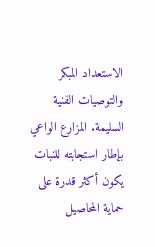الاستعداد المبكر والتوصيات الفنية السليمة. المزارع الواعي بإطار استجابته للنبات يكون أكثر قدرة على حماية المحاصيل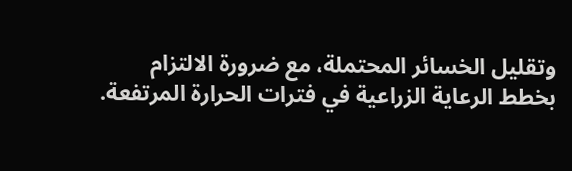وتقليل الخسائر المحتملة، مع ضرورة الالتزام بخطط الرعاية الزراعية في فترات الحرارة المرتفعة.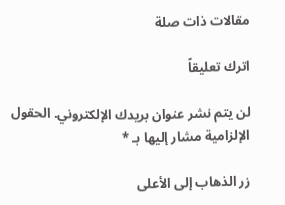مقالات ذات صلة

اترك تعليقاً

لن يتم نشر عنوان بريدك الإلكتروني. الحقول الإلزامية مشار إليها بـ *

زر الذهاب إلى الأعلى